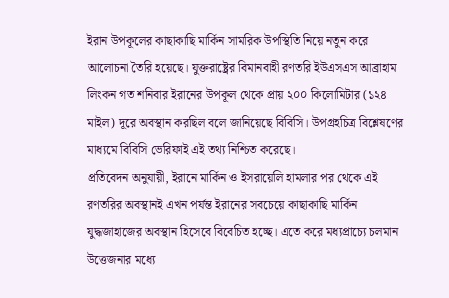ইরান উপকূলের কাছাকাছি মার্কিন সামরিক উপস্থিতি নিয়ে নতুন করে আলোচনা তৈরি হয়েছে। যুক্তরাষ্ট্রের বিমানবাহী রণতরি ইউএসএস আব্রাহাম লিংকন গত শনিবার ইরানের উপকূল থেকে প্রায় ২০০ কিলোমিটার (১২৪ মাইল) দূরে অবস্থান করছিল বলে জানিয়েছে বিবিসি। উপগ্রহচিত্র বিশ্লেষণের মাধ্যমে বিবিসি ভেরিফাই এই তথ্য নিশ্চিত করেছে।
প্রতিবেদন অনুযায়ী, ইরানে মার্কিন ও ইসরায়েলি হামলার পর থেকে এই রণতরির অবস্থানই এখন পর্যন্ত ইরানের সবচেয়ে কাছাকাছি মার্কিন যুদ্ধজাহাজের অবস্থান হিসেবে বিবেচিত হচ্ছে। এতে করে মধ্যপ্রাচ্যে চলমান উত্তেজনার মধ্যে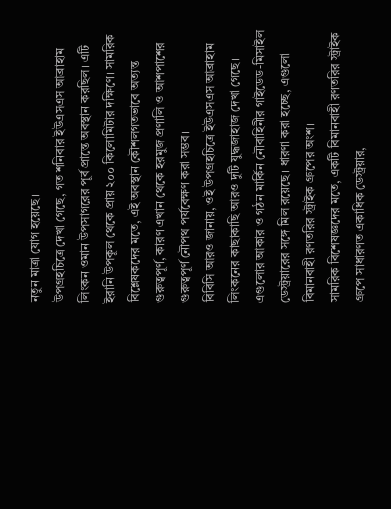নতুন মাত্রা যোগ হয়েছে।
উপগ্রহচিত্রে দেখা গেছে, গত শনিবার ইউএসএস আব্রাহাম লিংকন ওমান উপসাগরের পূর্ব প্রান্তে অবস্থান করছিল। এটি ইরানি উপকূল থেকে প্রায় ২০০ কিলোমিটার দক্ষিণে। সামরিক বিশ্লেষকদের মতে, এই অবস্থান কৌশলগতভাবে অত্যন্ত গুরুত্বপূর্ণ, কারণ এখান থেকে হরমুজ প্রণালি ও আশপাশের গুরুত্বপূর্ণ নৌপথ পর্যবেক্ষণ করা সম্ভব।
বিবিসি আরও জানায়, ওই উপগ্রহচিত্রে ইউএসএস আব্রাহাম লিংকনের কাছাকাছি আরও দুটি যুদ্ধজাহাজ দেখা গেছে। এগুলোর আকার ও গঠন মার্কিন নৌবাহিনীর গাইডেড-মিসাইল ডেস্ট্রয়ারের সঙ্গে মিল রয়েছে। ধারণা করা হচ্ছে, এগুলো বিমানবাহী রণতরির স্ট্রাইক গ্রুপের অংশ।
সামরিক বিশেষজ্ঞদের মতে, একটি বিমানবাহী রণতরির স্ট্রাইক গ্রুপে সাধারণত একাধিক ডেস্ট্রয়ার,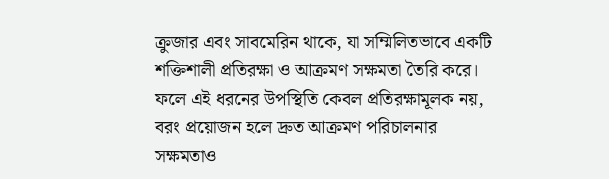ক্রুজার এবং সাবমেরিন থাকে, যা সম্মিলিতভাবে একটি শক্তিশালী প্রতিরক্ষা ও আক্রমণ সক্ষমতা তৈরি করে। ফলে এই ধরনের উপস্থিতি কেবল প্রতিরক্ষামূলক নয়, বরং প্রয়োজন হলে দ্রুত আক্রমণ পরিচালনার সক্ষমতাও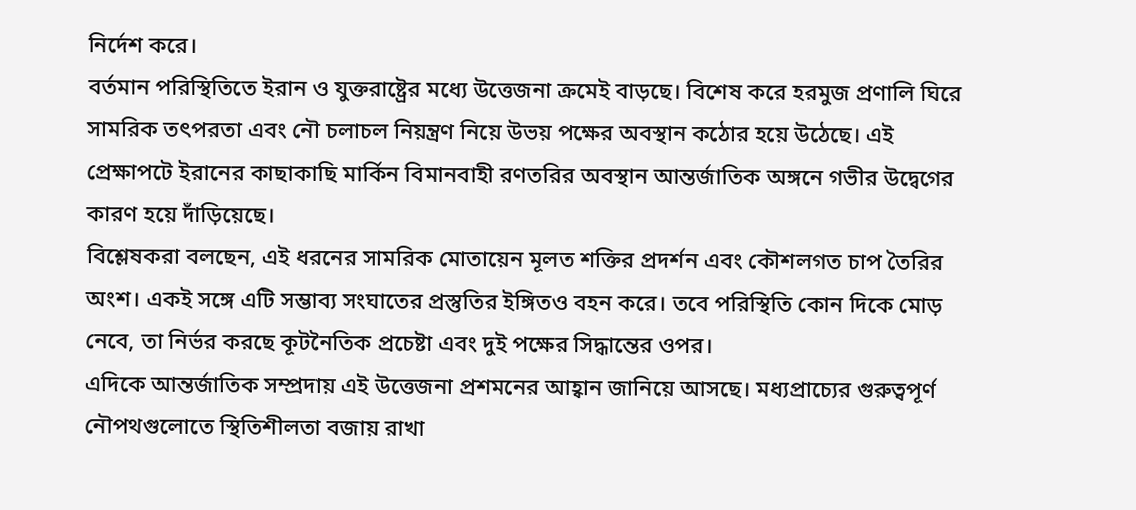নির্দেশ করে।
বর্তমান পরিস্থিতিতে ইরান ও যুক্তরাষ্ট্রের মধ্যে উত্তেজনা ক্রমেই বাড়ছে। বিশেষ করে হরমুজ প্রণালি ঘিরে সামরিক তৎপরতা এবং নৌ চলাচল নিয়ন্ত্রণ নিয়ে উভয় পক্ষের অবস্থান কঠোর হয়ে উঠেছে। এই প্রেক্ষাপটে ইরানের কাছাকাছি মার্কিন বিমানবাহী রণতরির অবস্থান আন্তর্জাতিক অঙ্গনে গভীর উদ্বেগের কারণ হয়ে দাঁড়িয়েছে।
বিশ্লেষকরা বলছেন, এই ধরনের সামরিক মোতায়েন মূলত শক্তির প্রদর্শন এবং কৌশলগত চাপ তৈরির অংশ। একই সঙ্গে এটি সম্ভাব্য সংঘাতের প্রস্তুতির ইঙ্গিতও বহন করে। তবে পরিস্থিতি কোন দিকে মোড় নেবে, তা নির্ভর করছে কূটনৈতিক প্রচেষ্টা এবং দুই পক্ষের সিদ্ধান্তের ওপর।
এদিকে আন্তর্জাতিক সম্প্রদায় এই উত্তেজনা প্রশমনের আহ্বান জানিয়ে আসছে। মধ্যপ্রাচ্যের গুরুত্বপূর্ণ নৌপথগুলোতে স্থিতিশীলতা বজায় রাখা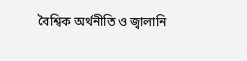বৈশ্বিক অর্থনীতি ও জ্বালানি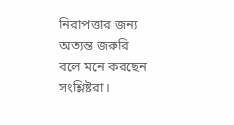নিরাপত্তার জন্য অত্যন্ত জরুরি বলে মনে করছেন সংশ্লিষ্টরা।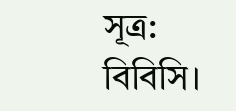সূত্র: বিবিসি।